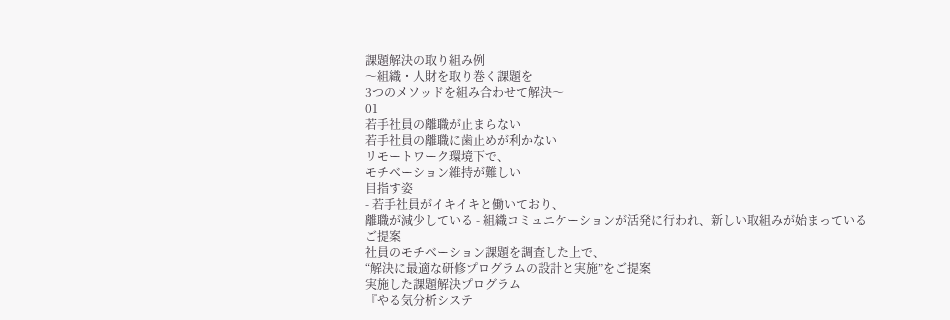課題解決の取り組み例
〜組織・人財を取り巻く課題を
3つのメソッドを組み合わせて解決〜
01
若手社員の離職が止まらない
若手社員の離職に歯止めが利かない
リモートワーク環境下で、
モチベーション維持が難しい
目指す姿
- 若手社員がイキイキと働いており、
離職が減少している - 組織コミュニケーションが活発に行われ、新しい取組みが始まっている
ご提案
社員のモチベーション課題を調査した上で、
“解決に最適な研修プログラムの設計と実施”をご提案
実施した課題解決プログラム
『やる気分析システ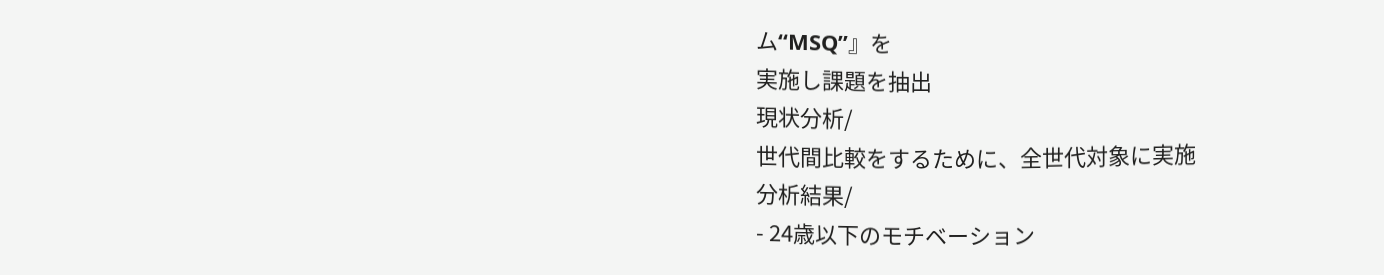ム“MSQ”』を
実施し課題を抽出
現状分析/
世代間比較をするために、全世代対象に実施
分析結果/
- 24歳以下のモチベーション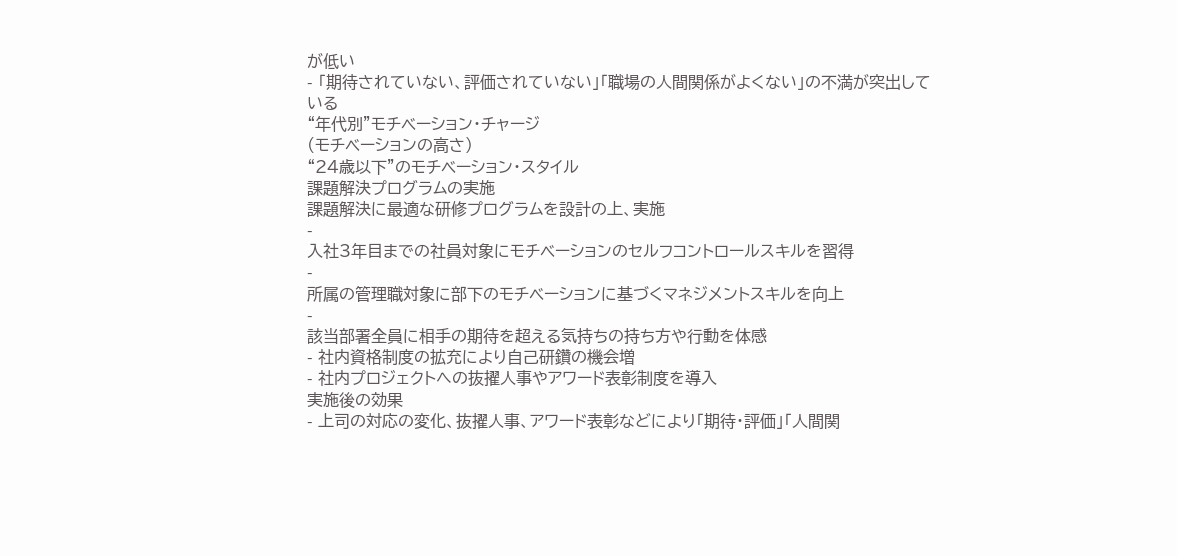が低い
- 「期待されていない、評価されていない」「職場の人間関係がよくない」の不満が突出している
“年代別”モチベーション・チャージ
(モチベーションの高さ)
“24歳以下”のモチベーション・スタイル
課題解決プログラムの実施
課題解決に最適な研修プログラムを設計の上、実施
-
入社3年目までの社員対象にモチベーションのセルフコントロールスキルを習得
-
所属の管理職対象に部下のモチベーションに基づくマネジメントスキルを向上
-
該当部署全員に相手の期待を超える気持ちの持ち方や行動を体感
- 社内資格制度の拡充により自己研鑽の機会増
- 社内プロジェクトへの抜擢人事やアワード表彰制度を導入
実施後の効果
- 上司の対応の変化、抜擢人事、アワード表彰などにより「期待・評価」「人間関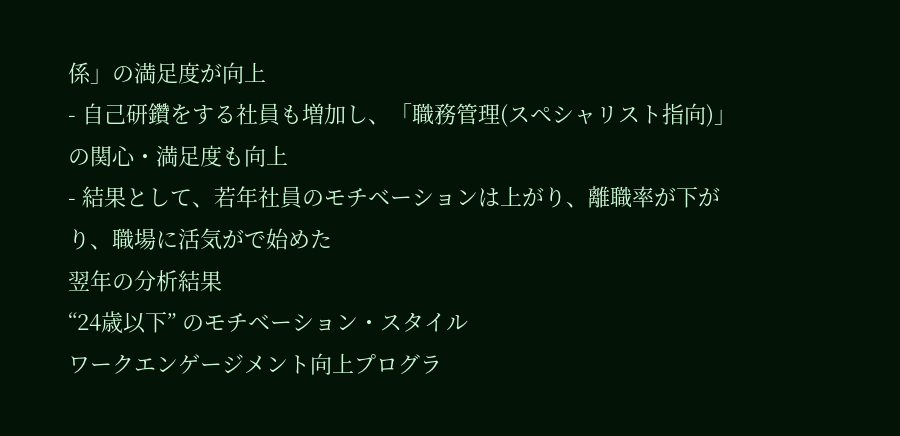係」の満足度が向上
- 自己研鑽をする社員も増加し、「職務管理(スペシャリスト指向)」の関心・満足度も向上
- 結果として、若年社員のモチベーションは上がり、離職率が下がり、職場に活気がで始めた
翌年の分析結果
“24歳以下” のモチベーション・スタイル
ワークエンゲージメント向上プログラ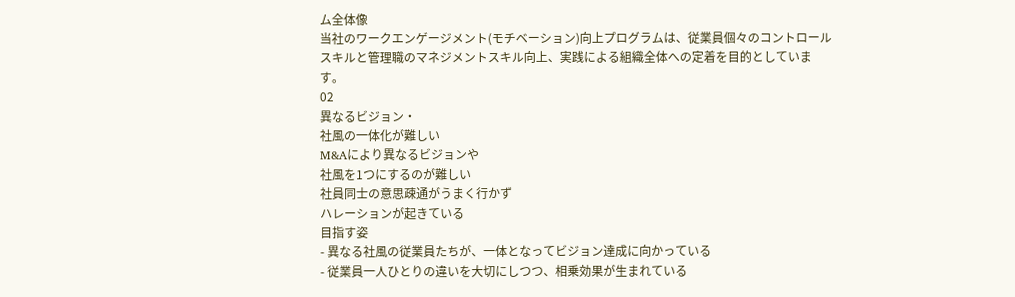ム全体像
当社のワークエンゲージメント(モチベーション)向上プログラムは、従業員個々のコントロールスキルと管理職のマネジメントスキル向上、実践による組織全体への定着を目的としています。
02
異なるビジョン・
社風の一体化が難しい
M&Aにより異なるビジョンや
社風を1つにするのが難しい
社員同士の意思疎通がうまく行かず
ハレーションが起きている
目指す姿
- 異なる社風の従業員たちが、一体となってビジョン達成に向かっている
- 従業員一人ひとりの違いを大切にしつつ、相乗効果が生まれている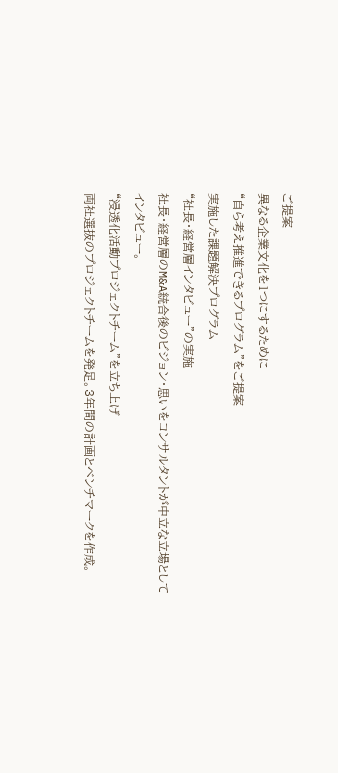ご提案
異なる企業文化を1つにするために
“自ら考え推進できるプログラム”をご提案
実施した課題解決プログラム
“社長・経営層インタビュー”の実施
社長・経営層のM&A統合後のビジョン・思いをコンサルタントが中立な立場としてインタビュー。
“浸透化活動プロジェクトチーム”を立ち上げ
両社選抜のプロジェクトチームを発足。3年間の計画とベンチマークを作成。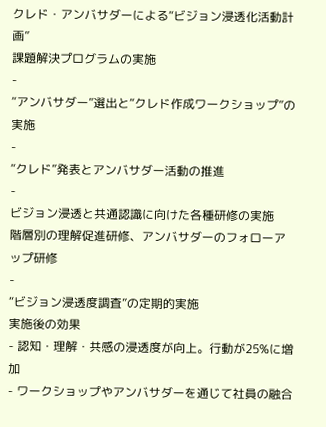クレド・アンバサダーによる“ビジョン浸透化活動計画”
課題解決プログラムの実施
-
“アンバサダー”選出と“クレド作成ワークショップ”の実施
-
“クレド”発表とアンバサダー活動の推進
-
ビジョン浸透と共通認識に向けた各種研修の実施
階層別の理解促進研修、アンバサダーのフォローアップ研修
-
“ビジョン浸透度調査”の定期的実施
実施後の効果
- 認知・理解・共感の浸透度が向上。行動が25%に増加
- ワークショップやアンバサダーを通じて社員の融合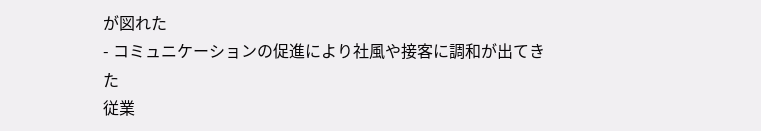が図れた
- コミュニケーションの促進により社風や接客に調和が出てきた
従業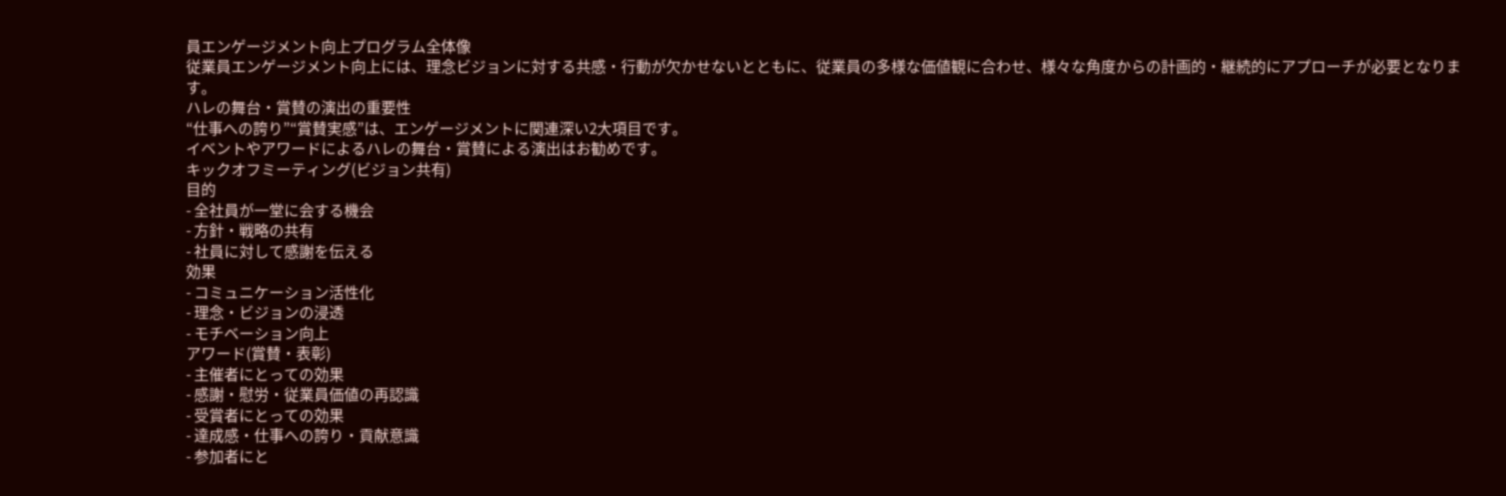員エンゲージメント向上プログラム全体像
従業員エンゲージメント向上には、理念ビジョンに対する共感・行動が欠かせないとともに、従業員の多様な価値観に合わせ、様々な角度からの計画的・継続的にアプローチが必要となります。
ハレの舞台・賞賛の演出の重要性
“仕事への誇り”“賞賛実感”は、エンゲージメントに関連深い2大項目です。
イベントやアワードによるハレの舞台・賞賛による演出はお勧めです。
キックオフミーティング(ビジョン共有)
目的
- 全社員が一堂に会する機会
- 方針・戦略の共有
- 社員に対して感謝を伝える
効果
- コミュニケーション活性化
- 理念・ビジョンの浸透
- モチベーション向上
アワード(賞賛・表彰)
- 主催者にとっての効果
- 感謝・慰労・従業員価値の再認識
- 受賞者にとっての効果
- 達成感・仕事への誇り・貢献意識
- 参加者にと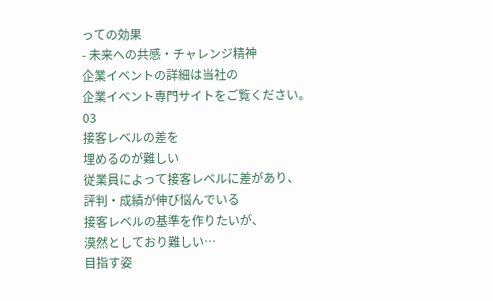っての効果
- 未来への共感・チャレンジ精神
企業イベントの詳細は当社の
企業イベント専門サイトをご覧ください。
03
接客レベルの差を
埋めるのが難しい
従業員によって接客レベルに差があり、
評判・成績が伸び悩んでいる
接客レベルの基準を作りたいが、
漠然としており難しい…
目指す姿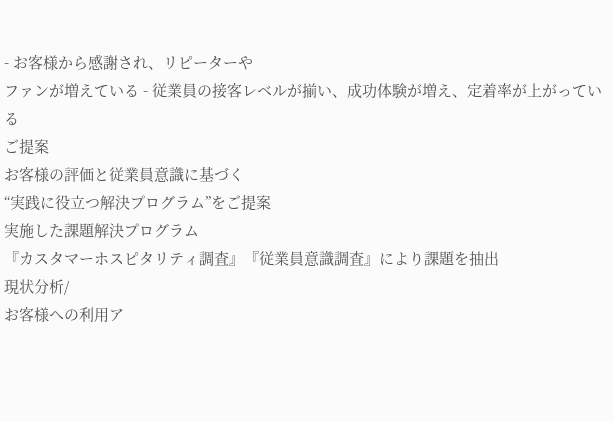- お客様から感謝され、リピーターや
ファンが増えている - 従業員の接客レベルが揃い、成功体験が増え、定着率が上がっている
ご提案
お客様の評価と従業員意識に基づく
“実践に役立つ解決プログラム”をご提案
実施した課題解決プログラム
『カスタマーホスピタリティ調査』『従業員意識調査』により課題を抽出
現状分析/
お客様への利用ア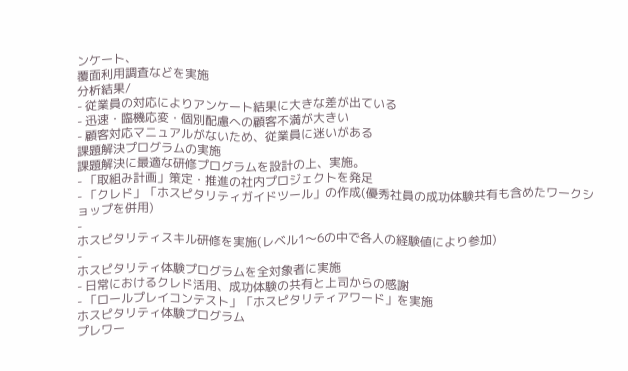ンケート、
覆面利用調査などを実施
分析結果/
- 従業員の対応によりアンケート結果に大きな差が出ている
- 迅速・臨機応変・個別配慮への顧客不満が大きい
- 顧客対応マニュアルがないため、従業員に迷いがある
課題解決プログラムの実施
課題解決に最適な研修プログラムを設計の上、実施。
- 「取組み計画」策定・推進の社内プロジェクトを発足
- 「クレド」「ホスピタリティガイドツール」の作成(優秀社員の成功体験共有も含めたワークショップを併用)
-
ホスピタリティスキル研修を実施(レベル1〜6の中で各人の経験値により参加)
-
ホスピタリティ体験プログラムを全対象者に実施
- 日常におけるクレド活用、成功体験の共有と上司からの感謝
- 「ロールプレイコンテスト」「ホスピタリティアワード」を実施
ホスピタリティ体験プログラム
プレワー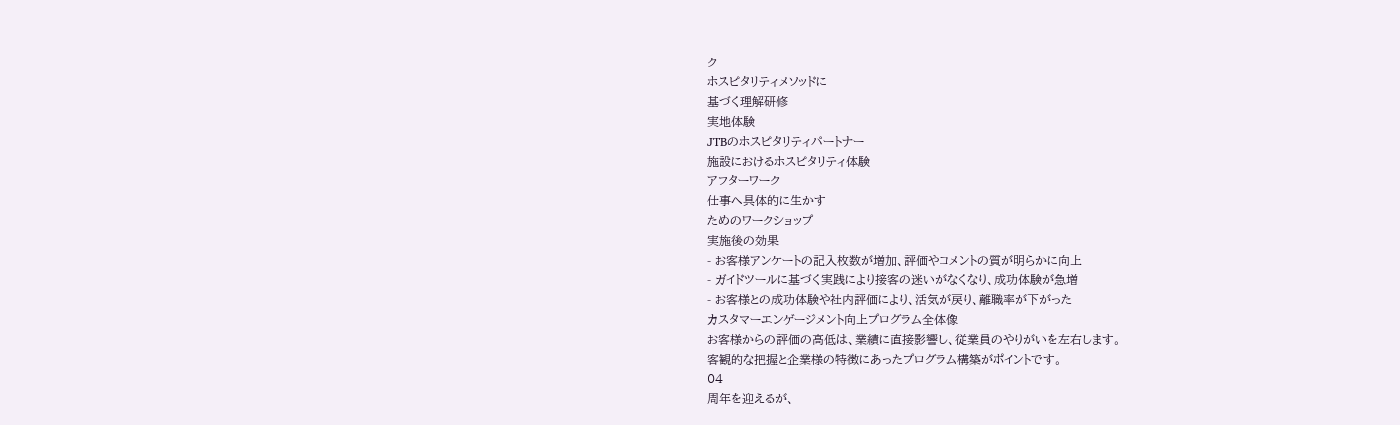ク
ホスピタリティメソッドに
基づく理解研修
実地体験
JTBのホスピタリティパートナー
施設におけるホスピタリティ体験
アフターワーク
仕事へ具体的に生かす
ためのワークショップ
実施後の効果
- お客様アンケートの記入枚数が増加、評価やコメントの質が明らかに向上
- ガイドツールに基づく実践により接客の迷いがなくなり、成功体験が急増
- お客様との成功体験や社内評価により、活気が戻り、離職率が下がった
カスタマーエンゲージメント向上プログラム全体像
お客様からの評価の高低は、業績に直接影響し、従業員のやりがいを左右します。
客観的な把握と企業様の特徴にあったプログラム構築がポイントです。
04
周年を迎えるが、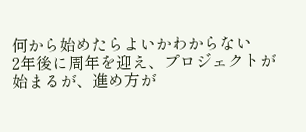何から始めたらよいかわからない
2年後に周年を迎え、プロジェクトが
始まるが、進め方が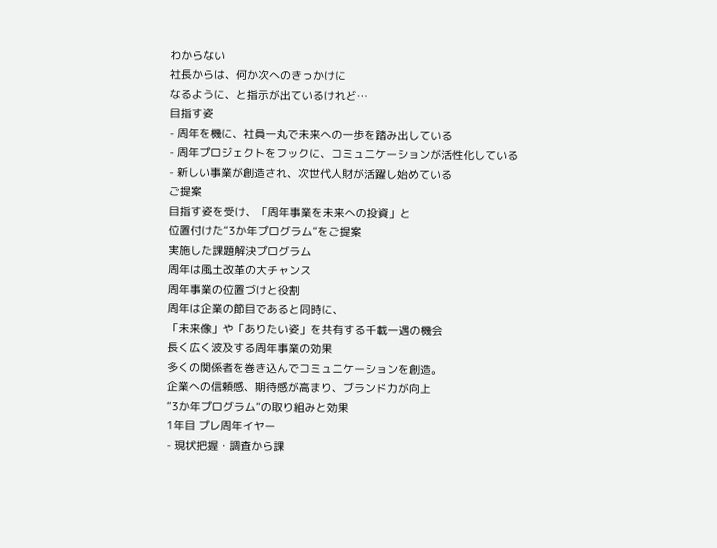わからない
社長からは、何か次へのきっかけに
なるように、と指示が出ているけれど…
目指す姿
- 周年を機に、社員一丸で未来への一歩を踏み出している
- 周年プロジェクトをフックに、コミュニケーションが活性化している
- 新しい事業が創造され、次世代人財が活躍し始めている
ご提案
目指す姿を受け、「周年事業を未来への投資」と
位置付けた“3か年プログラム”をご提案
実施した課題解決プログラム
周年は風土改革の大チャンス
周年事業の位置づけと役割
周年は企業の節目であると同時に、
「未来像」や「ありたい姿」を共有する千載一遇の機会
長く広く波及する周年事業の効果
多くの関係者を巻き込んでコミュニケーションを創造。
企業への信頼感、期待感が高まり、ブランド力が向上
“3か年プログラム”の取り組みと効果
1年目 プレ周年イヤー
- 現状把握・調査から課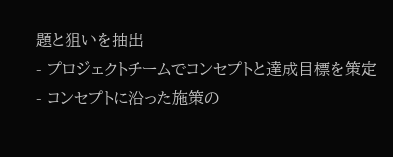題と狙いを抽出
- プロジェクトチームでコンセプトと達成目標を策定
- コンセプトに沿った施策の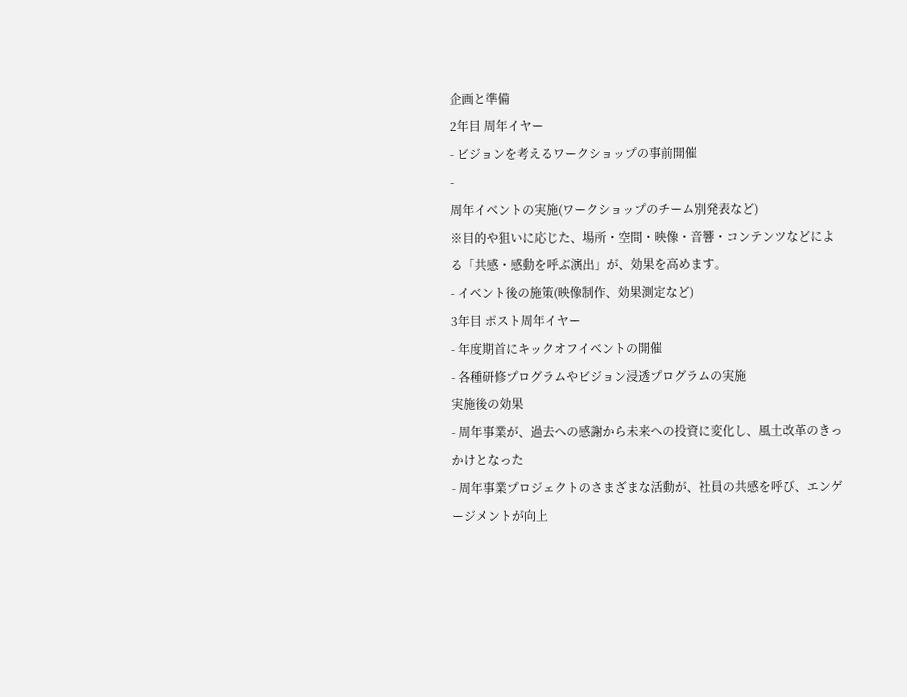企画と準備
2年目 周年イヤー
- ビジョンを考えるワークショップの事前開催
-
周年イベントの実施(ワークショップのチーム別発表など)
※目的や狙いに応じた、場所・空間・映像・音響・コンテンツなどによる「共感・感動を呼ぶ演出」が、効果を高めます。
- イベント後の施策(映像制作、効果測定など)
3年目 ポスト周年イヤー
- 年度期首にキックオフイベントの開催
- 各種研修プログラムやビジョン浸透プログラムの実施
実施後の効果
- 周年事業が、過去への感謝から未来への投資に変化し、風土改革のきっかけとなった
- 周年事業プロジェクトのさまざまな活動が、社員の共感を呼び、エンゲージメントが向上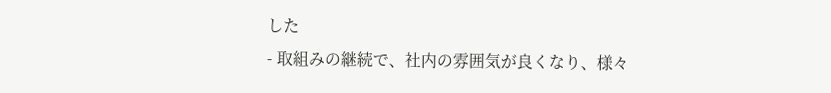した
- 取組みの継続で、社内の雰囲気が良くなり、様々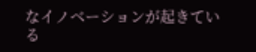なイノベーションが起きている